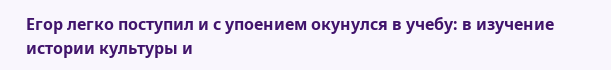Егор легко поступил и с упоением окунулся в учебу: в изучение истории культуры и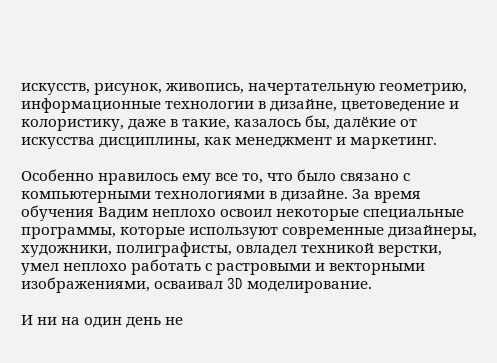искусств, рисунок, живопись, начертательную геометрию, информационные технологии в дизайне, цветоведение и колористику, даже в такие, казалось бы, далёкие от искусства дисциплины, как менеджмент и маркетинг.

Особенно нравилось ему все то, что было связано с компьютерными технологиями в дизайне. За время обучения Вадим неплохо освоил некоторые специальные программы, которые используют современные дизайнеры, художники, полиграфисты, овладел техникой верстки, умел неплохо работать с растровыми и векторными изображениями, осваивал 3D моделирование.

И ни на один день не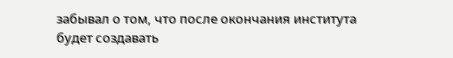забывал о том, что после окончания института будет создавать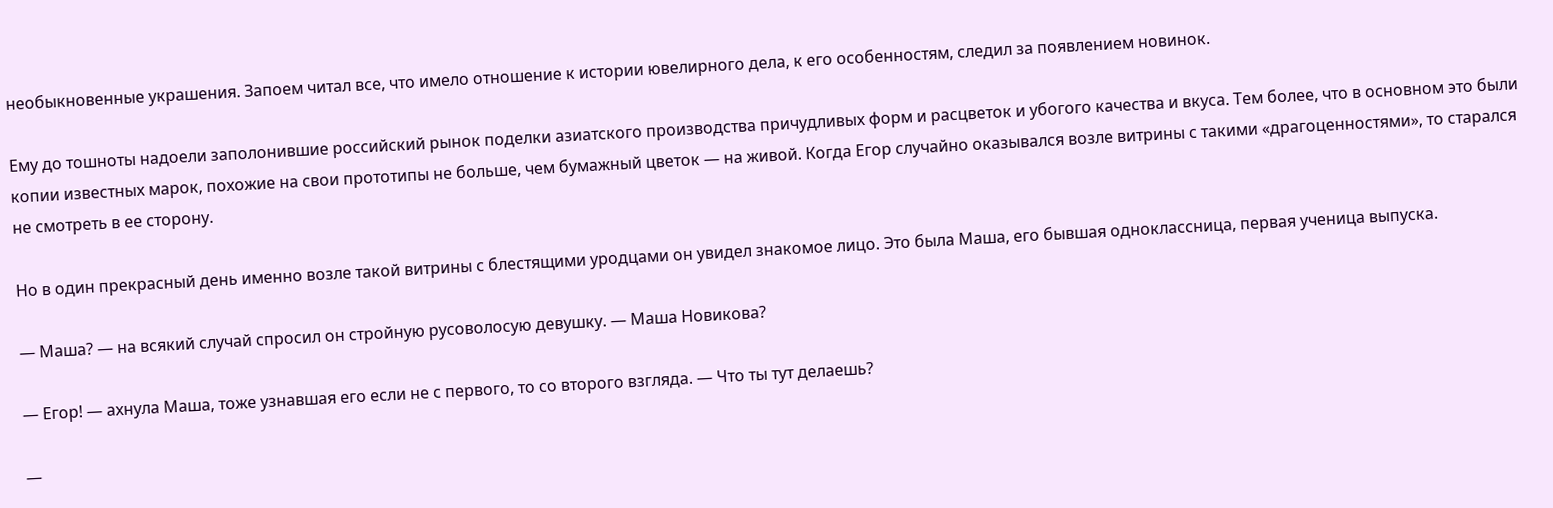необыкновенные украшения. Запоем читал все, что имело отношение к истории ювелирного дела, к его особенностям, следил за появлением новинок.

Ему до тошноты надоели заполонившие российский рынок поделки азиатского производства причудливых форм и расцветок и убогого качества и вкуса. Тем более, что в основном это были копии известных марок, похожие на свои прототипы не больше, чем бумажный цветок — на живой. Когда Егор случайно оказывался возле витрины с такими «драгоценностями», то старался не смотреть в ее сторону.

Но в один прекрасный день именно возле такой витрины с блестящими уродцами он увидел знакомое лицо. Это была Маша, его бывшая одноклассница, первая ученица выпуска.

— Маша? — на всякий случай спросил он стройную русоволосую девушку. — Маша Новикова?

— Егор! — ахнула Маша, тоже узнавшая его если не с первого, то со второго взгляда. — Что ты тут делаешь?

—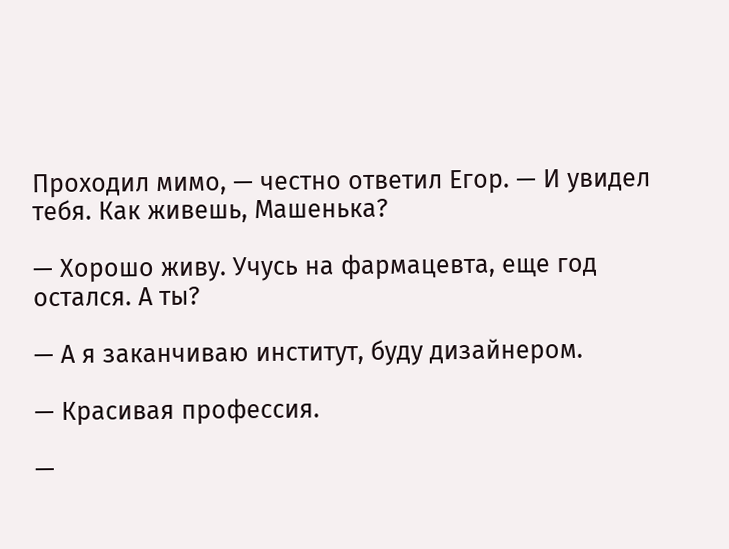Проходил мимо, — честно ответил Егор. — И увидел тебя. Как живешь, Машенька?

— Хорошо живу. Учусь на фармацевта, еще год остался. А ты?

— А я заканчиваю институт, буду дизайнером.

— Красивая профессия.

—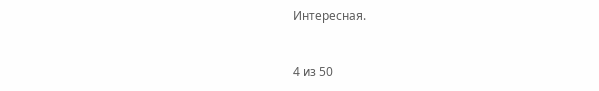Интересная.



4 из 50